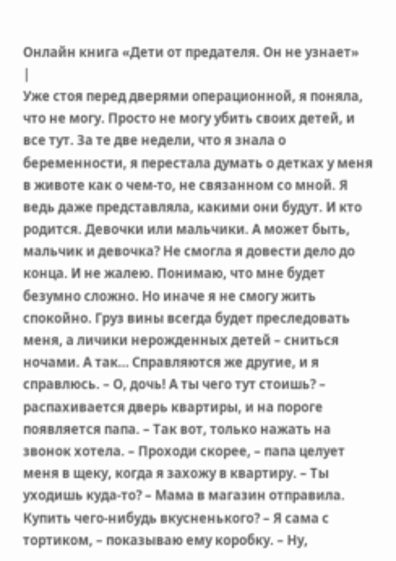Онлайн книга «Дети от предателя. Он не узнает»
|
Уже стоя перед дверями операционной, я поняла, что не могу. Просто не могу убить своих детей, и все тут. За те две недели, что я знала о беременности, я перестала думать о детках у меня в животе как о чем-то, не связанном со мной. Я ведь даже представляла, какими они будут. И кто родится. Девочки или мальчики. А может быть, мальчик и девочка? Не смогла я довести дело до конца. И не жалею. Понимаю, что мне будет безумно сложно. Но иначе я не смогу жить спокойно. Груз вины всегда будет преследовать меня, а личики нерожденных детей – сниться ночами. А так… Справляются же другие, и я справлюсь. – О, дочь! А ты чего тут стоишь? – распахивается дверь квартиры, и на пороге появляется папа. – Так вот, только нажать на звонок хотела. – Проходи скорее, – папа целует меня в щеку, когда я захожу в квартиру. – Ты уходишь куда-то? – Мама в магазин отправила. Купить чего-нибудь вкусненького? – Я сама с тортиком, – показываю ему коробку. – Ну,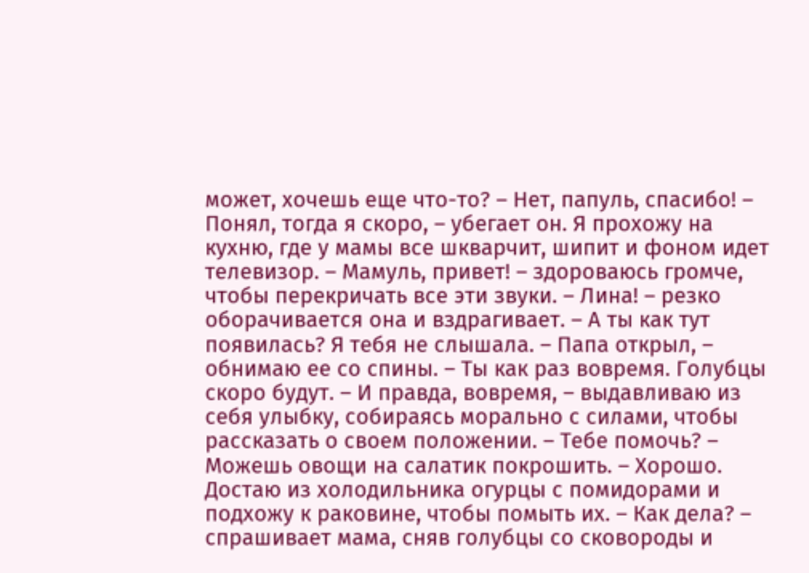может, хочешь еще что-то? – Нет, папуль, спасибо! – Понял, тогда я скоро, – убегает он. Я прохожу на кухню, где у мамы все шкварчит, шипит и фоном идет телевизор. – Мамуль, привет! – здороваюсь громче, чтобы перекричать все эти звуки. – Лина! – резко оборачивается она и вздрагивает. – А ты как тут появилась? Я тебя не слышала. – Папа открыл, – обнимаю ее со спины. – Ты как раз вовремя. Голубцы скоро будут. – И правда, вовремя, – выдавливаю из себя улыбку, собираясь морально с силами, чтобы рассказать о своем положении. – Тебе помочь? – Можешь овощи на салатик покрошить. – Хорошо. Достаю из холодильника огурцы с помидорами и подхожу к раковине, чтобы помыть их. – Как дела? – спрашивает мама, сняв голубцы со сковороды и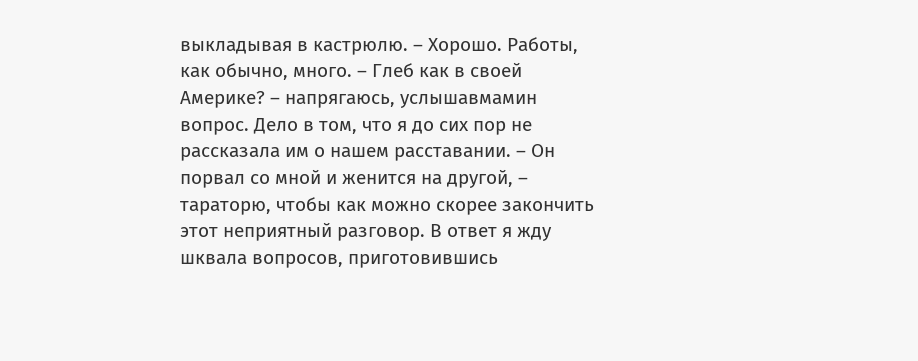выкладывая в кастрюлю. – Хорошо. Работы, как обычно, много. – Глеб как в своей Америке? – напрягаюсь, услышавмамин вопрос. Дело в том, что я до сих пор не рассказала им о нашем расставании. – Он порвал со мной и женится на другой, – тараторю, чтобы как можно скорее закончить этот неприятный разговор. В ответ я жду шквала вопросов, приготовившись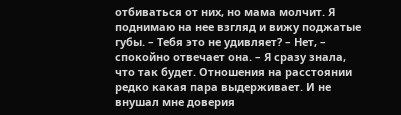отбиваться от них, но мама молчит. Я поднимаю на нее взгляд и вижу поджатые губы. – Тебя это не удивляет? – Нет, – спокойно отвечает она. – Я сразу знала, что так будет. Отношения на расстоянии редко какая пара выдерживает. И не внушал мне доверия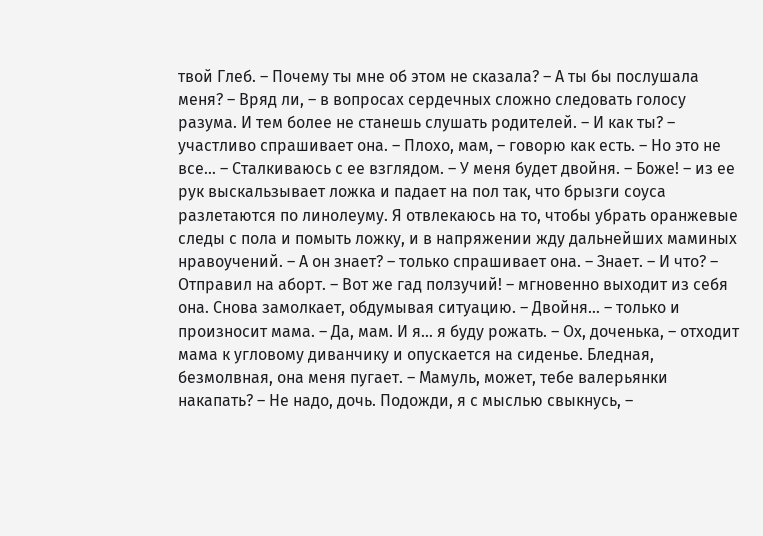твой Глеб. – Почему ты мне об этом не сказала? – А ты бы послушала меня? – Вряд ли, – в вопросах сердечных сложно следовать голосу разума. И тем более не станешь слушать родителей. – И как ты? – участливо спрашивает она. – Плохо, мам, – говорю как есть. – Но это не все… – Сталкиваюсь с ее взглядом. – У меня будет двойня. – Боже! – из ее рук выскальзывает ложка и падает на пол так, что брызги соуса разлетаются по линолеуму. Я отвлекаюсь на то, чтобы убрать оранжевые следы с пола и помыть ложку, и в напряжении жду дальнейших маминых нравоучений. – А он знает? – только спрашивает она. – Знает. – И что? – Отправил на аборт. – Вот же гад ползучий! – мгновенно выходит из себя она. Снова замолкает, обдумывая ситуацию. – Двойня… – только и произносит мама. – Да, мам. И я… я буду рожать. – Ох, доченька, – отходит мама к угловому диванчику и опускается на сиденье. Бледная, безмолвная, она меня пугает. – Мамуль, может, тебе валерьянки накапать? – Не надо, дочь. Подожди, я с мыслью свыкнусь, –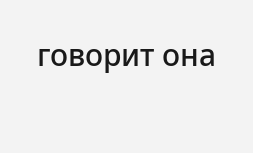говорит она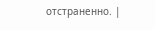отстраненно. |